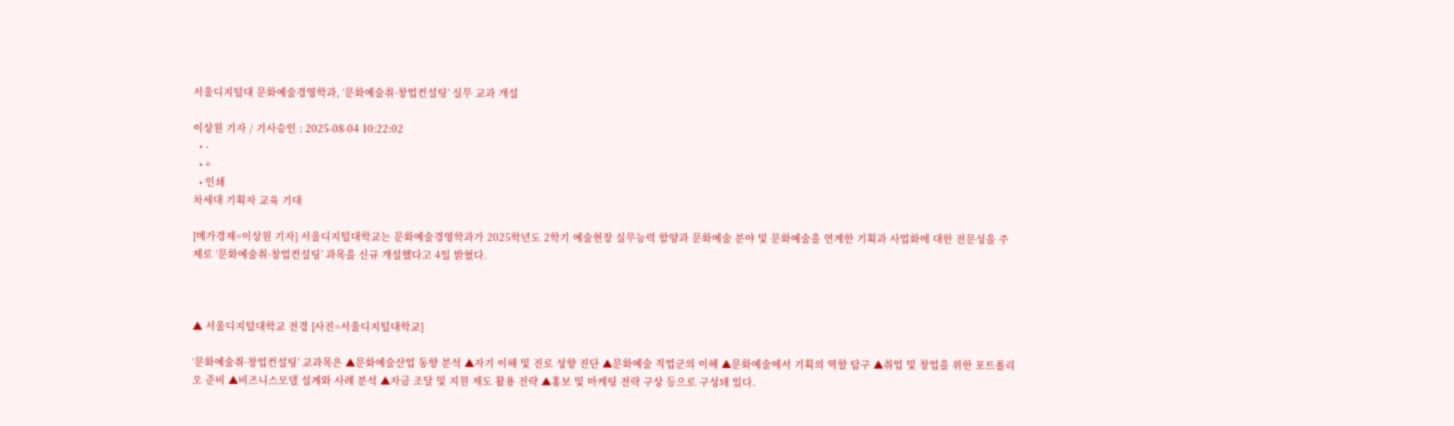서울디지털대 문화예술경영학과, ‘문화예술취·창업컨설팅’ 실무 교과 개설

이상원 기자 / 기사승인 : 2025-08-04 10:22:02
  • -
  • +
  • 인쇄
차세대 기획자 교육 기대

[메가경제=이상원 기자] 서울디지털대학교는 문화예술경영학과가 2025학년도 2학기 예술현장 실무능력 함양과 문화예술 분야 및 문화예술을 연계한 기획과 사업화에 대한 전문성을 주제로 ‘문화예술취·창업컨설팅’ 과목을 신규 개설했다고 4일 밝혔다.



▲ 서울디지털대학교 전경 [사진=서울디지털대학교]

‘문화예술취·창업컨설팅’ 교과목은 ▲문화예술산업 동향 분석 ▲자기 이해 및 진로 성향 진단 ▲문화예술 직업군의 이해 ▲문화예술에서 기획의 역할 탐구 ▲취업 및 창업을 위한 포트폴리오 준비 ▲비즈니스모델 설계와 사례 분석 ▲자금 조달 및 지원 제도 활용 전략 ▲홍보 및 마케팅 전략 구상 등으로 구성돼 있다.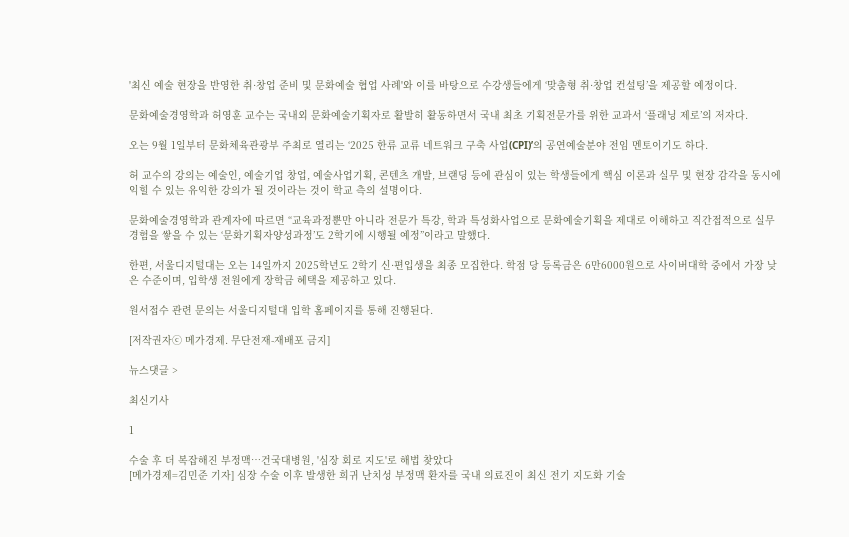'최신 예술 현장을 반영한 취·창업 준비 및 문화예술 협업 사례'와 이를 바탕으로 수강생들에게 ‘맞춤형 취·창업 컨설팅’을 제공할 예정이다.

문화예술경영학과 허영훈 교수는 국내외 문화예술기획자로 활발히 활동하면서 국내 최초 기획전문가를 위한 교과서 ‘플래닝 제로’의 저자다.

오는 9월 1일부터 문화체육관광부 주최로 열리는 ‘2025 한류 교류 네트워크 구축 사업(CPI)’의 공연예술분야 전임 멘토이기도 하다.

허 교수의 강의는 예술인, 예술기업 창업, 예술사업기획, 콘텐츠 개발, 브랜딩 등에 관심이 있는 학생들에게 핵심 이론과 실무 및 현장 감각을 동시에 익힐 수 있는 유익한 강의가 될 것이라는 것이 학교 측의 설명이다.

문화예술경영학과 관계자에 따르면 “교육과정뿐만 아니라 전문가 특강, 학과 특성화사업으로 문화예술기획을 제대로 이해하고 직간접적으로 실무경험을 쌓을 수 있는 ‘문화기획자양성과정’도 2학기에 시행될 예정”이라고 말했다.

한편, 서울디지털대는 오는 14일까지 2025학년도 2학기 신·편입생을 최종 모집한다. 학점 당 등록금은 6만6000원으로 사이버대학 중에서 가장 낮은 수준이며, 입학생 전원에게 장학금 혜택을 제공하고 있다.

원서접수 관련 문의는 서울디지털대 입학 홈페이지를 통해 진행된다.

[저작권자ⓒ 메가경제. 무단전재-재배포 금지]

뉴스댓글 >

최신기사

1

수술 후 더 복잡해진 부정맥…건국대병원, '심장 회로 지도'로 해법 찾았다
[메가경제=김민준 기자] 심장 수술 이후 발생한 희귀 난치성 부정맥 환자를 국내 의료진이 최신 전기 지도화 기술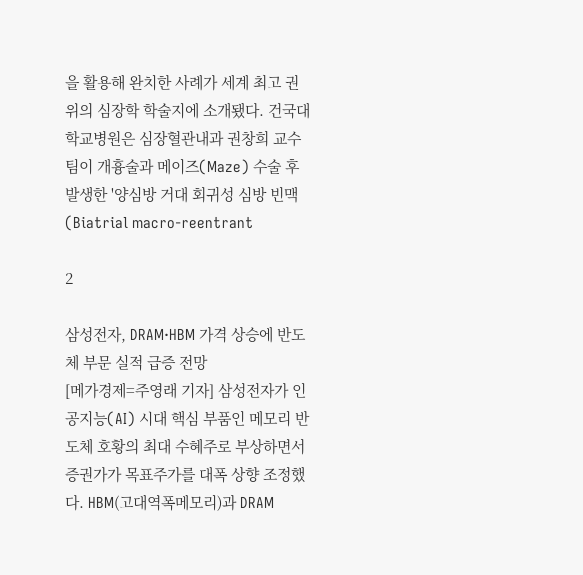을 활용해 완치한 사례가 세계 최고 권위의 심장학 학술지에 소개됐다. 건국대학교병원은 심장혈관내과 권창희 교수팀이 개흉술과 메이즈(Maze) 수술 후 발생한 '양심방 거대 회귀성 심방 빈맥(Biatrial macro-reentrant

2

삼성전자, DRAM·HBM 가격 상승에 반도체 부문 실적 급증 전망
[메가경제=주영래 기자] 삼성전자가 인공지능(AI) 시대 핵심 부품인 메모리 반도체 호황의 최대 수혜주로 부상하면서 증권가가 목표주가를 대폭 상향 조정했다. HBM(고대역폭메모리)과 DRAM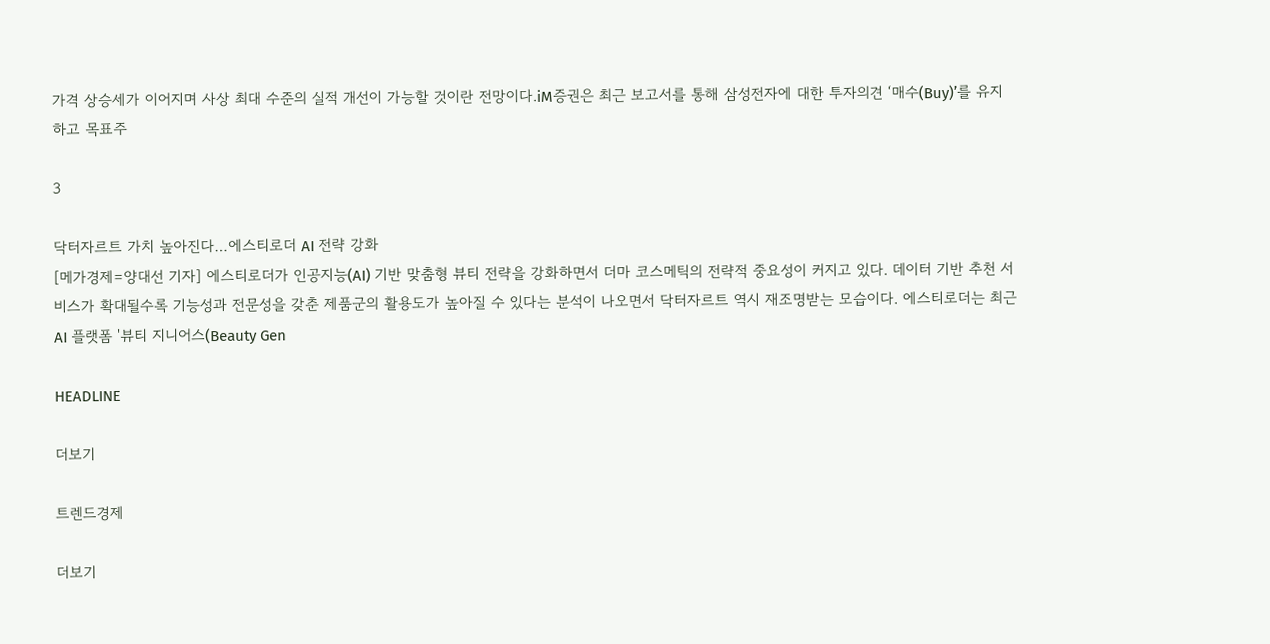가격 상승세가 이어지며 사상 최대 수준의 실적 개선이 가능할 것이란 전망이다.iM증권은 최근 보고서를 통해 삼성전자에 대한 투자의견 ‘매수(Buy)’를 유지하고 목표주

3

닥터자르트 가치 높아진다…에스티로더 AI 전략 강화
[메가경제=양대선 기자] 에스티로더가 인공지능(AI) 기반 맞춤형 뷰티 전략을 강화하면서 더마 코스메틱의 전략적 중요성이 커지고 있다. 데이터 기반 추천 서비스가 확대될수록 기능성과 전문성을 갖춘 제품군의 활용도가 높아질 수 있다는 분석이 나오면서 닥터자르트 역시 재조명받는 모습이다. 에스티로더는 최근 AI 플랫폼 '뷰티 지니어스(Beauty Gen

HEADLINE

더보기

트렌드경제

더보기